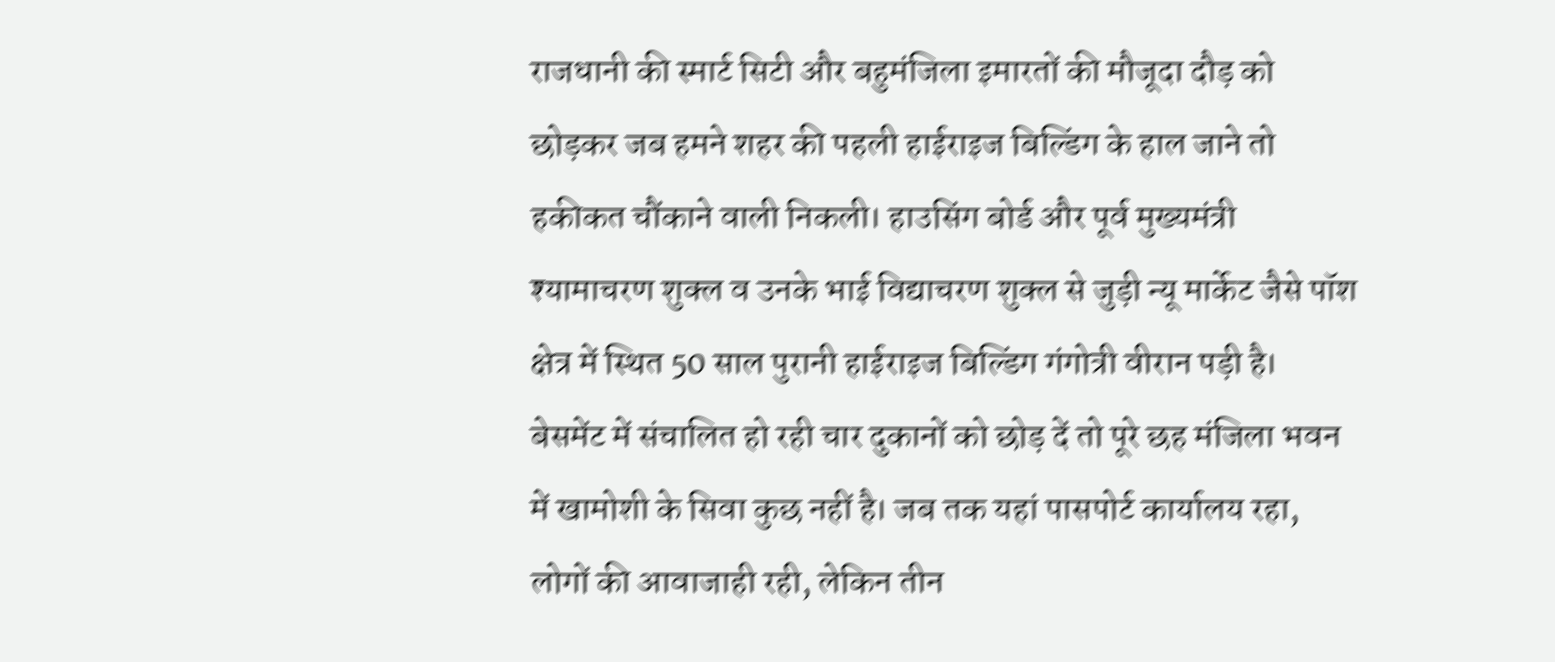राजधानी की स्मार्ट सिटी और बहुमंजिला इमारतों की मौजूदा दौड़ को छोड़कर जब हमने शहर की पहली हाईराइज बिल्डिंग के हाल जाने तो हकीकत चौंकाने वाली निकली। हाउसिंग बोर्ड और पूर्व मुख्यमंत्री श्यामाचरण शुक्ल व उनके भाई विद्याचरण शुक्ल से जुड़ी न्यू मार्केट जैसे पॉश क्षेत्र में स्थित 50 साल पुरानी हाईराइज बिल्डिंग गंगोत्री वीरान पड़ी है। बेसमेंट में संचालित हो रही चार दुकानों को छोड़ दें तो पूरे छह मंजिला भवन में खामोशी के सिवा कुछ नहीं है। जब तक यहां पासपोर्ट कार्यालय रहा, लोगों की आवाजाही रही, लेकिन तीन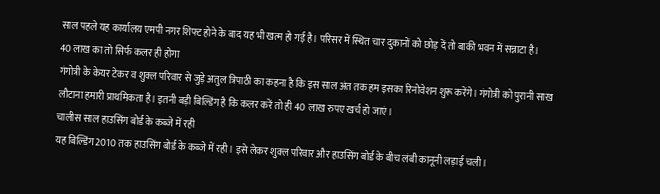साल पहले यह कार्यालय एमपी नगर शिफ्ट होने के बाद यह भी खत्म हो गई है। परिसर में स्थित चार दुकानों को छोड़ दें तो बाकी भवन में सन्नाटा है।
40 लाख का तो सिर्फ कलर ही होगा
गंगोत्री के केयर टेकर व शुक्ल परिवार से जुड़े अतुल त्रिपाठी का कहना है कि इस साल अंत तक हम इसका रिनोवेशन शुरू करेंगे। गंगोत्री को पुरानी साख लौटाना हमारी प्राथमिकता है। इतनी बड़ी बिल्डिंग है कि कलर करें तो ही 40 लाख रुपए खर्च हो जाएं।
चालीस साल हाउसिंग बोर्ड के कब्जे में रही
यह बिल्डिंग 2010 तक हाउसिंग बोर्ड के कब्जे में रही। इसे लेकर शुक्ल परिवार और हाउसिंग बोर्ड के बीच लंबी कानूनी लड़ाई चली।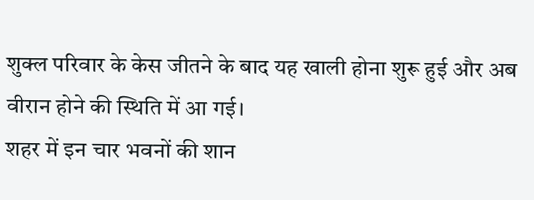शुक्ल परिवार के केस जीतने के बाद यह खाली होना शुरू हुई और अब वीरान होने की स्थिति में आ गई।
शहर में इन चार भवनों की शान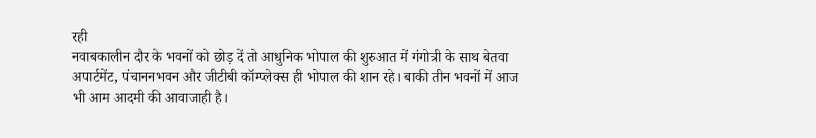रही
नवाबकालीन दौर के भवनों को छोड़ दें तो आधुनिक भोपाल की शुरुआत में गंगोत्री के साथ बेतवा अपार्टमेंट, पंचाननभवन और जीटीबी कॉम्प्लेक्स ही भोपाल की शान रहे। बाकी तीन भवनों में आज भी आम आदमी की आवाजाही है।